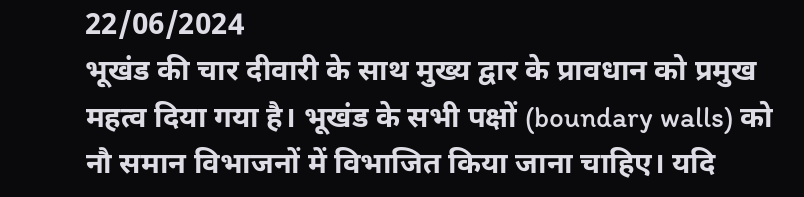22/06/2024
भूखंड की चार दीवारी के साथ मुख्य द्वार के प्रावधान को प्रमुख महत्व दिया गया है। भूखंड के सभी पक्षों (boundary walls) को नौ समान विभाजनों में विभाजित किया जाना चाहिए। यदि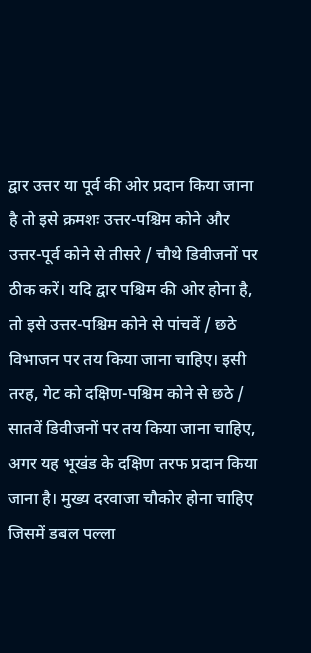द्वार उत्तर या पूर्व की ओर प्रदान किया जाना है तो इसे क्रमशः उत्तर-पश्चिम कोने और उत्तर-पूर्व कोने से तीसरे / चौथे डिवीजनों पर ठीक करें। यदि द्वार पश्चिम की ओर होना है, तो इसे उत्तर-पश्चिम कोने से पांचवें / छठे विभाजन पर तय किया जाना चाहिए। इसी तरह, गेट को दक्षिण-पश्चिम कोने से छठे / सातवें डिवीजनों पर तय किया जाना चाहिए, अगर यह भूखंड के दक्षिण तरफ प्रदान किया जाना है। मुख्य दरवाजा चौकोर होना चाहिए जिसमें डबल पल्ला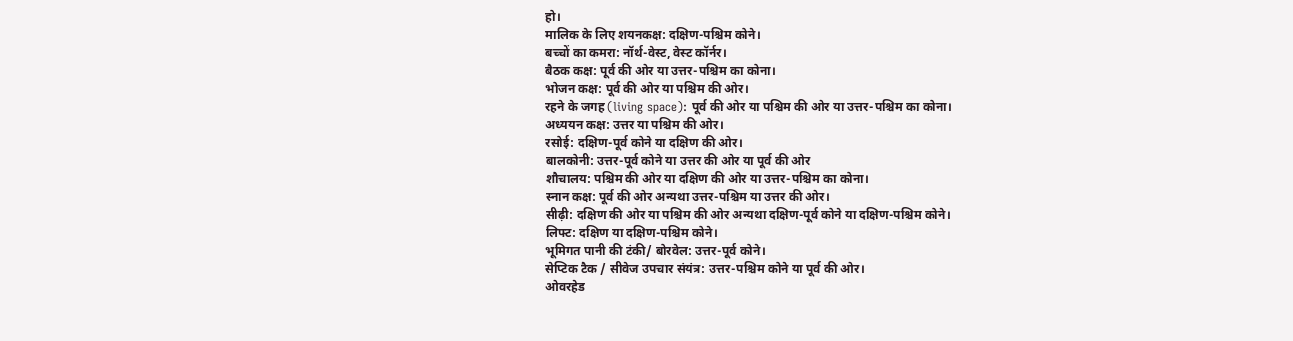हो।
मालिक के लिए शयनकक्ष: दक्षिण-पश्चिम कोने।
बच्चों का कमरा: नॉर्थ-वेस्ट, वेस्ट कॉर्नर।
बैठक कक्ष: पूर्व की ओर या उत्तर-पश्चिम का कोना।
भोजन कक्ष: पूर्व की ओर या पश्चिम की ओर।
रहने के जगह (living space): पूर्व की ओर या पश्चिम की ओर या उत्तर-पश्चिम का कोना।
अध्ययन कक्ष: उत्तर या पश्चिम की ओर।
रसोई: दक्षिण-पूर्व कोने या दक्षिण की ओर।
बालकोनी: उत्तर-पूर्व कोने या उत्तर की ओर या पूर्व की ओर
शौचालय: पश्चिम की ओर या दक्षिण की ओर या उत्तर-पश्चिम का कोना।
स्नान कक्ष: पूर्व की ओर अन्यथा उत्तर-पश्चिम या उत्तर की ओर।
सीढ़ी: दक्षिण की ओर या पश्चिम की ओर अन्यथा दक्षिण-पूर्व कोने या दक्षिण-पश्चिम कोने।
लिफ्ट: दक्षिण या दक्षिण-पश्चिम कोने।
भूमिगत पानी की टंकी/ बोरवेल: उत्तर-पूर्व कोने।
सेप्टिक टैक / सीवेज उपचार संयंत्र: उत्तर-पश्चिम कोने या पूर्व की ओर।
ओवरहेड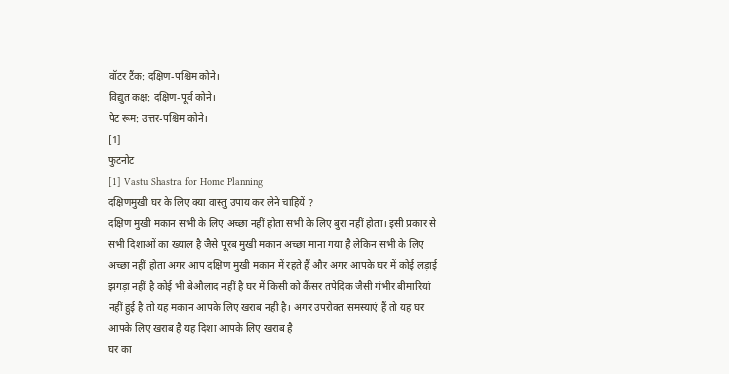वॉटर टैंक: दक्षिण-पश्चिम कोने।
विद्युत कक्ष: दक्षिण-पूर्व कोने।
पेट रूम: उत्तर-पश्चिम कोने।
[1]
फुटनोट
[1] Vastu Shastra for Home Planning
दक्षिणमुखी घर के लिए क्या वास्तु उपाय कर लेने चाहियें ?
दक्षिण मुखी मकान सभी के लिए अच्छा नहीं होता सभी के लिए बुरा नहीं होता। इसी प्रकार से सभी दिशाओं का ख्याल है जैसे पूरब मुखी मकान अच्छा माना गया है लेकिन सभी के लिए अच्छा नहीं होता अगर आप दक्षिण मुखी मकान में रहते हैं और अगर आपके घर में कोई लड़ाई झगड़ा नहीं है कोई भी बेऔलाद नहीं है घर में किसी को कैंसर तपेदिक जैसी गंभीर बीमारियां नहीं हुई है तो यह मकान आपके लिए खराब नही है। अगर उपरोक्त समस्याएं हैं तो यह घर आपके लिए खराब है यह दिशा आपके लिए खराब है
घर का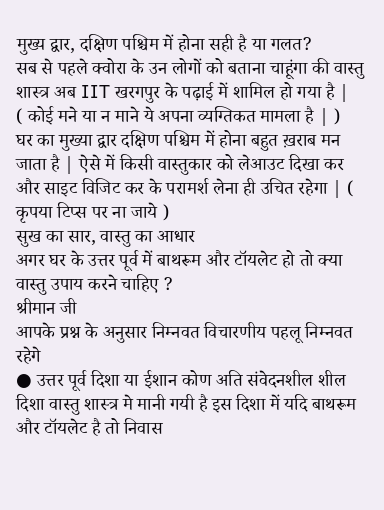मुख्य द्वार, दक्षिण पश्चिम में होना सही है या गलत?
सब से पहले क्वोरा के उन लोगों को बताना चाहूंगा की वास्तु शास्त्र अब IIT खरगपुर के पढ़ाई में शामिल हो गया है |
( कोई मने या न माने ये अपना व्यग्तिकत मामला है | )
घर का मुख्या द्वार दक्षिण पश्चिम में होना बहुत ख़राब मन जाता है | ऐसे में किसी वास्तुकार को लेआउट दिखा कर और साइट विजिट कर के परामर्श लेना ही उचित रहेगा | ( कृपया टिप्स पर ना जाये )
सुख का सार, वास्तु का आधार
अगर घर के उत्तर पूर्व में बाथरूम और टॉयलेट हो तो क्या वास्तु उपाय करने चाहिए ?
श्रीमान जी
आपके प्रश्न के अनुसार निम्नवत विचारणीय पहलू निम्नवत रहेगे
● उत्तर पूर्व दिशा या ईशान कोण अति संवेदनशील शील दिशा वास्तु शास्त्र मे मानी गयी है इस दिशा में यदि बाथरूम और टॉयलेट है तो निवास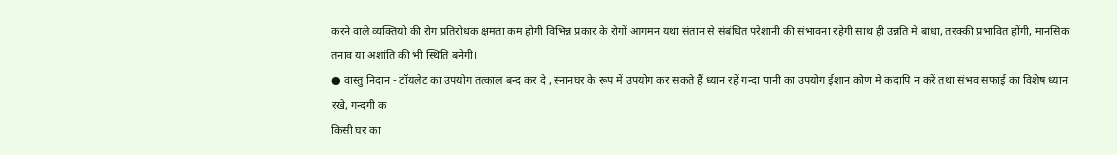करने वाले व्यक्तियो की रोग प्रतिरोधक क्षमता कम होगी विभिन्न प्रकार के रोगों आगमन यथा संतान से संबंधित परेशानी की संभावना रहेगी साथ ही उन्नति मे बाधा, तरक्की प्रभावित होंगी, मानसिक तनाव या अशांति की भी स्थिति बनेगी।
● वास्तु निदान - टॉयलेट का उपयोग तत्काल बन्द कर दे , स्नानघर के रूप में उपयोग कर सकते हैं ध्यान रहें गन्दा पानी का उपयोग ईशान कोण मे कदापि न करें तथा संभव सफाई का विशेष ध्यान रखे, गन्दगी क
किसी घर का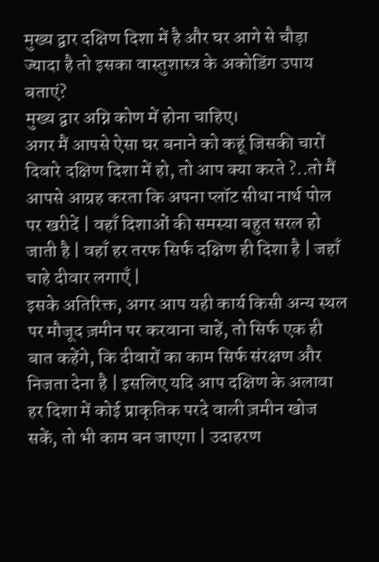मुख्य द्वार दक्षिण दिशा में है और घर आगे से चौड़ा ज्यादा है तो इसका वास्तुशास्त्र के अकोडिंग उपाय बताएं?
मुख्य द्वार अग्नि कोण में होना चाहिए।
अगर मैं आपसे ऐसा घर बनाने को कहूं जिसकी चारों दिवारे दक्षिण दिशा में हो, तो आप क्या करते ?..तो मैं आपसे आग्रह करता कि अपना प्लॉट सीधा नार्थ पोल पर खरीदें | वहाँ दिशाओं की समस्या बहुत सरल हो जाती है | वहाँ हर तरफ सिर्फ दक्षिण ही दिशा है | जहाँ चाहे दीवार लगाएँ |
इसके अतिरिक्त, अगर आप यही कार्य किसी अन्य स्थल पर मौजूद ज़मीन पर करवाना चाहें, तो सिर्फ एक ही बात कहेंगे, कि दीवारों का काम सिर्फ संरक्षण और निजता देना है | इसलिए यदि आप दक्षिण के अलावा हर दिशा में कोई प्राकृतिक परदे वाली ज़मीन खोज सकें, तो भी काम बन जाएगा | उदाहरण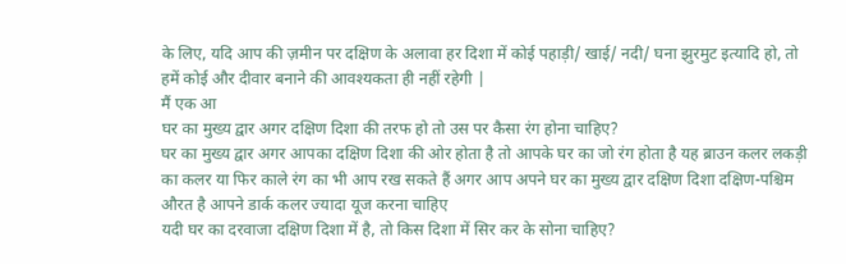के लिए, यदि आप की ज़मीन पर दक्षिण के अलावा हर दिशा में कोई पहाड़ी/ खाई/ नदी/ घना झुरमुट इत्यादि हो, तो हमें कोई और दीवार बनाने की आवश्यकता ही नहीं रहेगी |
मैं एक आ
घर का मुख्य द्वार अगर दक्षिण दिशा की तरफ हो तो उस पर कैसा रंग होना चाहिए?
घर का मुख्य द्वार अगर आपका दक्षिण दिशा की ओर होता है तो आपके घर का जो रंग होता है यह ब्राउन कलर लकड़ी का कलर या फिर काले रंग का भी आप रख सकते हैं अगर आप अपने घर का मुख्य द्वार दक्षिण दिशा दक्षिण-पश्चिम औरत है आपने डार्क कलर ज्यादा यूज करना चाहिए
यदी घर का दरवाजा दक्षिण दिशा में है, तो किस दिशा में सिर कर के सोना चाहिए?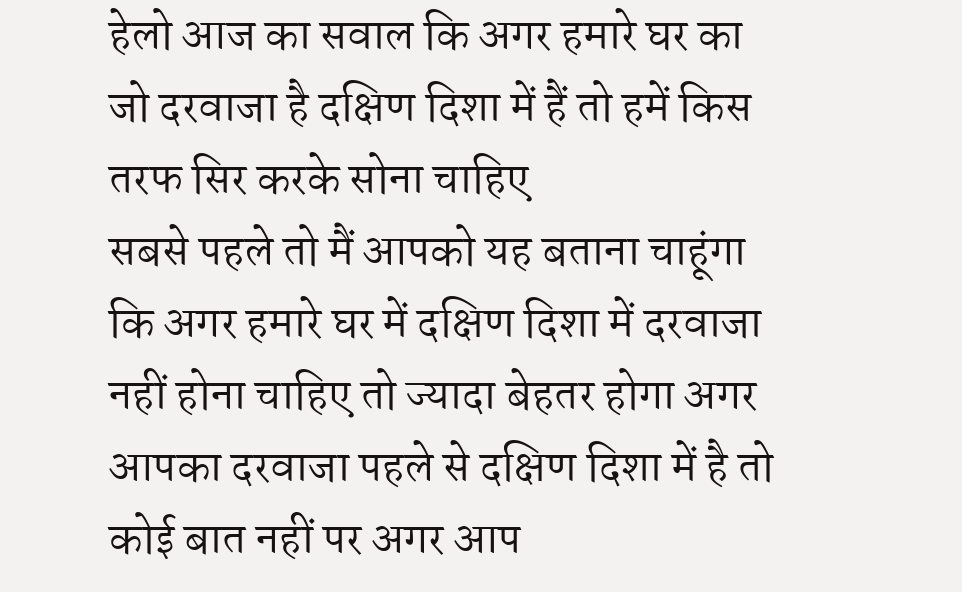हेलो आज का सवाल कि अगर हमारे घर का जो दरवाजा है दक्षिण दिशा में हैं तो हमें किस तरफ सिर करके सोना चाहिए
सबसे पहले तो मैं आपको यह बताना चाहूंगा कि अगर हमारे घर में दक्षिण दिशा में दरवाजा नहीं होना चाहिए तो ज्यादा बेहतर होगा अगर आपका दरवाजा पहले से दक्षिण दिशा में है तो कोई बात नहीं पर अगर आप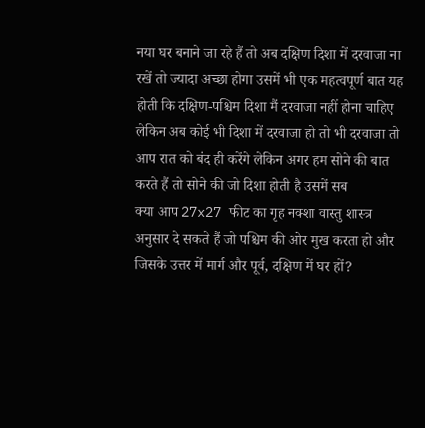नया घर बनाने जा रहे हैं तो अब दक्षिण दिशा में दरवाजा ना रखें तो ज्यादा अच्छा होगा उसमें भी एक महत्वपूर्ण बात यह होती कि दक्षिण-पश्चिम दिशा मैं दरवाजा नहीं होना चाहिए
लेकिन अब कोई भी दिशा में दरवाजा हो तो भी दरवाजा तो आप रात को बंद ही करेंगे लेकिन अगर हम सोने की बात करते हैं तो सोने की जो दिशा होती है उसमें सब
क्या आप 27x27 फीट का गृह नक्शा वास्तु शास्त्र अनुसार दे सकते हैं जो पश्चिम की ओर मुख करता हो और जिसके उत्तर में मार्ग और पूर्व, दक्षिण में घर हों?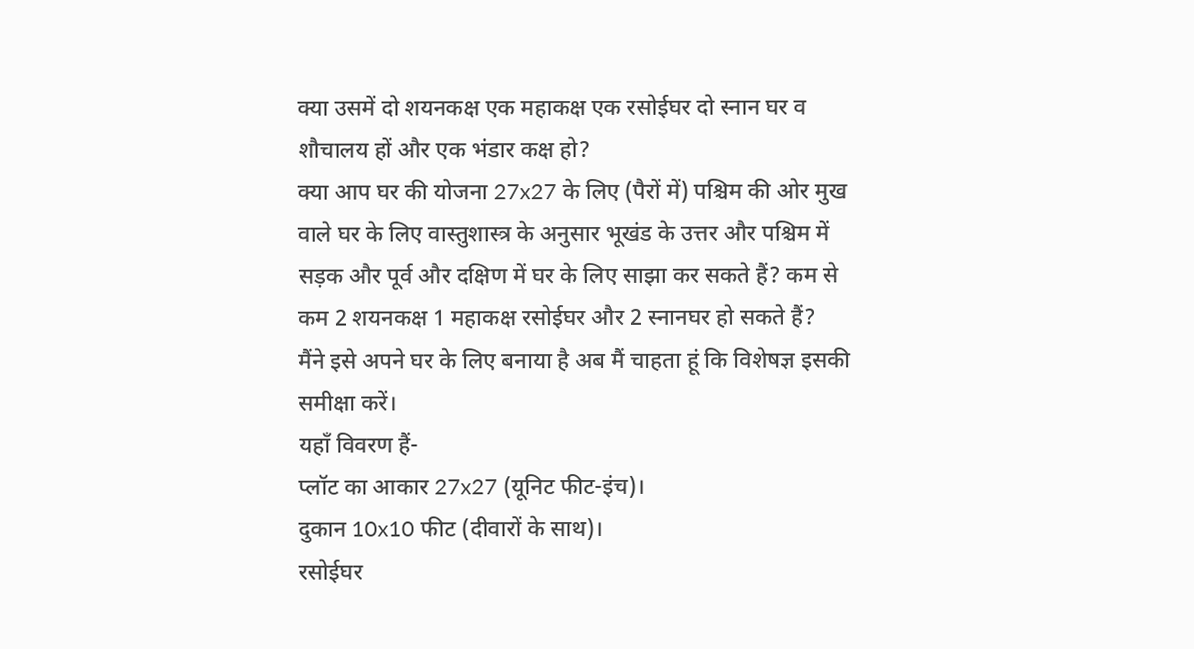क्या उसमें दो शयनकक्ष एक महाकक्ष एक रसोईघर दो स्नान घर व शौचालय हों और एक भंडार कक्ष हो?
क्या आप घर की योजना 27x27 के लिए (पैरों में) पश्चिम की ओर मुख वाले घर के लिए वास्तुशास्त्र के अनुसार भूखंड के उत्तर और पश्चिम में सड़क और पूर्व और दक्षिण में घर के लिए साझा कर सकते हैं? कम से कम 2 शयनकक्ष 1 महाकक्ष रसोईघर और 2 स्नानघर हो सकते हैं?
मैंने इसे अपने घर के लिए बनाया है अब मैं चाहता हूं कि विशेषज्ञ इसकी समीक्षा करें।
यहाँ विवरण हैं-
प्लॉट का आकार 27x27 (यूनिट फीट-इंच)।
दुकान 10x10 फीट (दीवारों के साथ)।
रसोईघर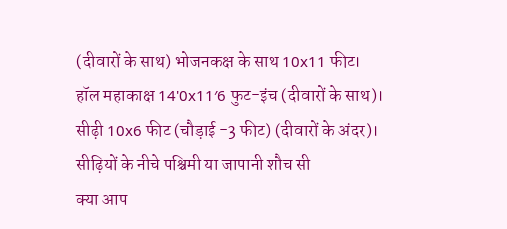(दीवारों के साथ) भोजनकक्ष के साथ 10x11 फीट।
हॉल महाकाक्ष 14'0x11′6 फुट-इंच (दीवारों के साथ)।
सीढ़ी 10x6 फीट (चौड़ाई -3 फीट) (दीवारों के अंदर)।
सीढ़ियों के नीचे पश्चिमी या जापानी शौच सी
क्या आप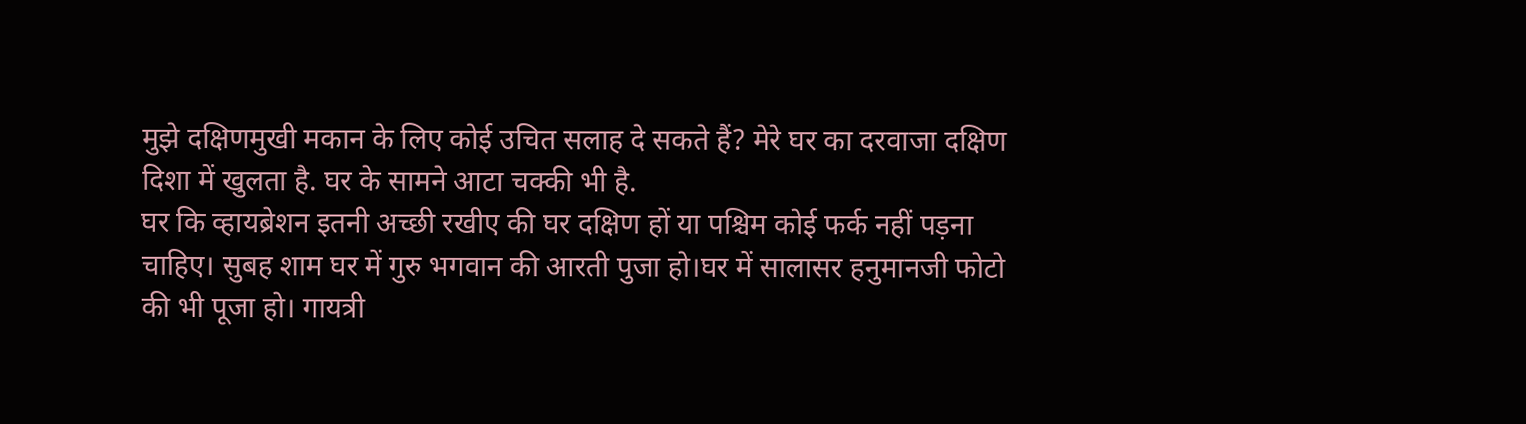मुझे दक्षिणमुखी मकान के लिए कोई उचित सलाह दे सकते हैं? मेरे घर का दरवाजा दक्षिण दिशा में खुलता है. घर के सामने आटा चक्की भी है.
घर कि व्हायब्रेशन इतनी अच्छी रखीए की घर दक्षिण हों या पश्चिम कोई फर्क नहीं पड़ना चाहिए। सुबह शाम घर में गुरु भगवान की आरती पुजा हो।घर में सालासर हनुमानजी फोटो की भी पूजा हो। गायत्री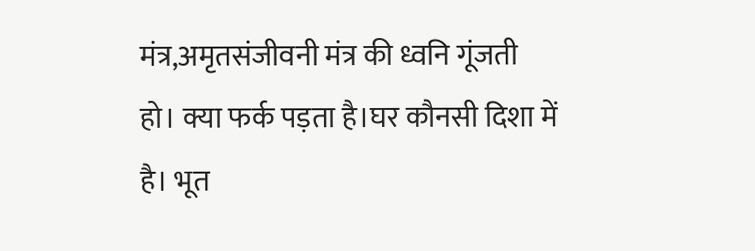मंत्र,अमृतसंजीवनी मंत्र की ध्वनि गूंजती हो। क्या फर्क पड़ता है।घर कौनसी दिशा में है। भूत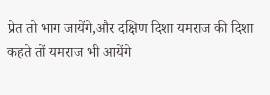प्रेत तो भाग जायेंगे,और दक्षिण दिशा यमराज की दिशा कहते तों यमराज भी आयेंगे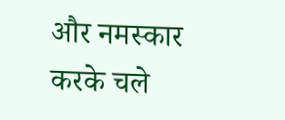और नमस्कार करके चले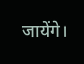जायेंगे।